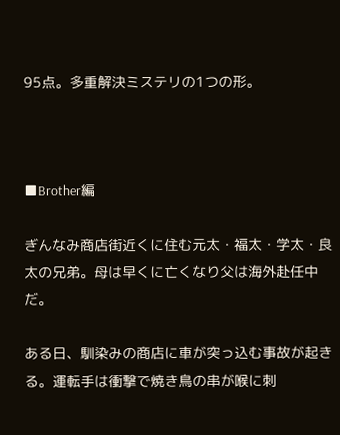95点。多重解決ミステリの1つの形。



■Brother編

ぎんなみ商店街近くに住む元太・福太・学太・良太の兄弟。母は早くに亡くなり父は海外赴任中だ。

ある日、馴染みの商店に車が突っ込む事故が起きる。運転手は衝撃で焼き鳥の串が喉に刺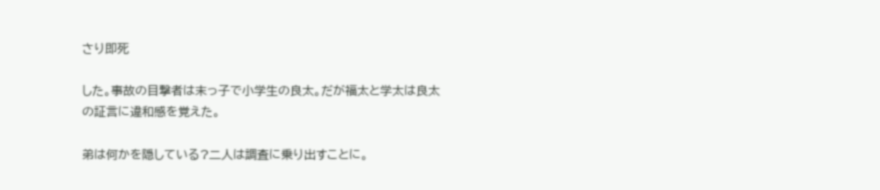さり即死

した。事故の目撃者は末っ子で小学生の良太。だが福太と学太は良太の証言に違和感を覚えた。

弟は何かを隠している?二人は調査に乗り出すことに。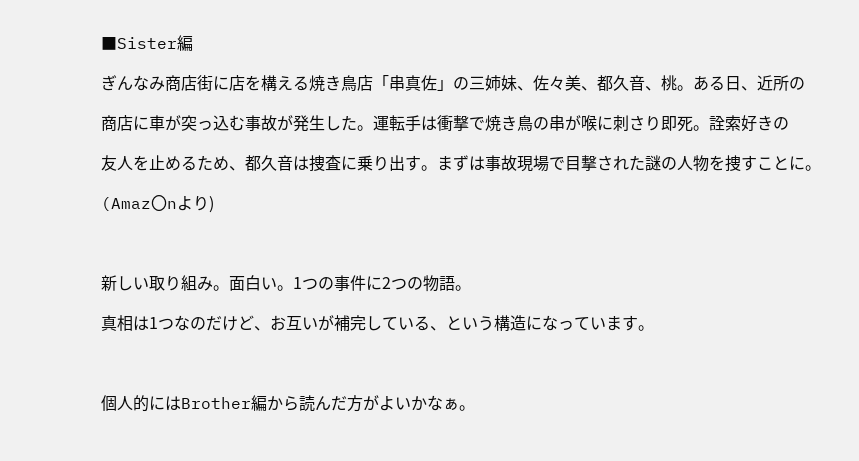■Sister編

ぎんなみ商店街に店を構える焼き鳥店「串真佐」の三姉妹、佐々美、都久音、桃。ある日、近所の

商店に車が突っ込む事故が発生した。運転手は衝撃で焼き鳥の串が喉に刺さり即死。詮索好きの

友人を止めるため、都久音は捜査に乗り出す。まずは事故現場で目撃された謎の人物を捜すことに。

(Amaz〇nより)



新しい取り組み。面白い。1つの事件に2つの物語。

真相は1つなのだけど、お互いが補完している、という構造になっています。



個人的にはBrother編から読んだ方がよいかなぁ。